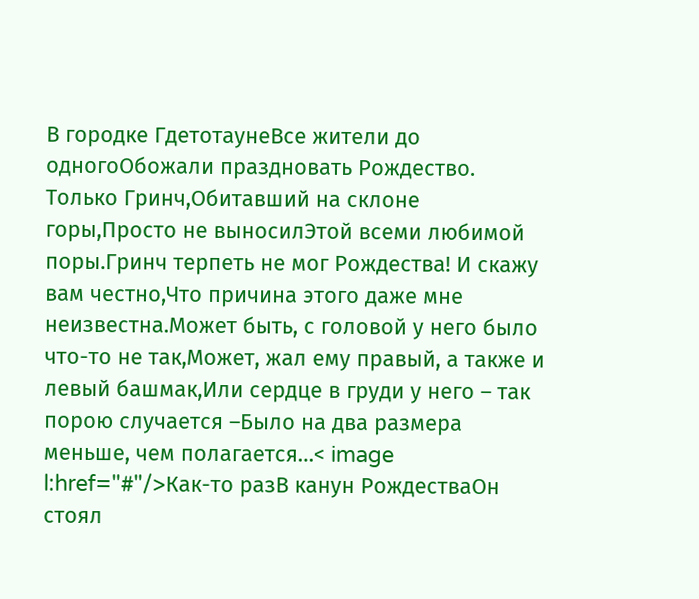В городке ГдетотаунеВсе жители до одногоОбожали праздновать Рождество.
Только Гринч,Обитавший на склоне горы,Просто не выносилЭтой всеми любимой поры.Гринч терпеть не мог Рождества! И скажу вам честно,Что причина этого даже мне неизвестна.Может быть, с головой у него было что-то не так,Может, жал ему правый, а также и левый башмак,Или сердце в груди у него – так порою случается –Было на два размера меньше, чем полагается…< image l:href="#"/>Как-то разВ канун РождестваОн стоял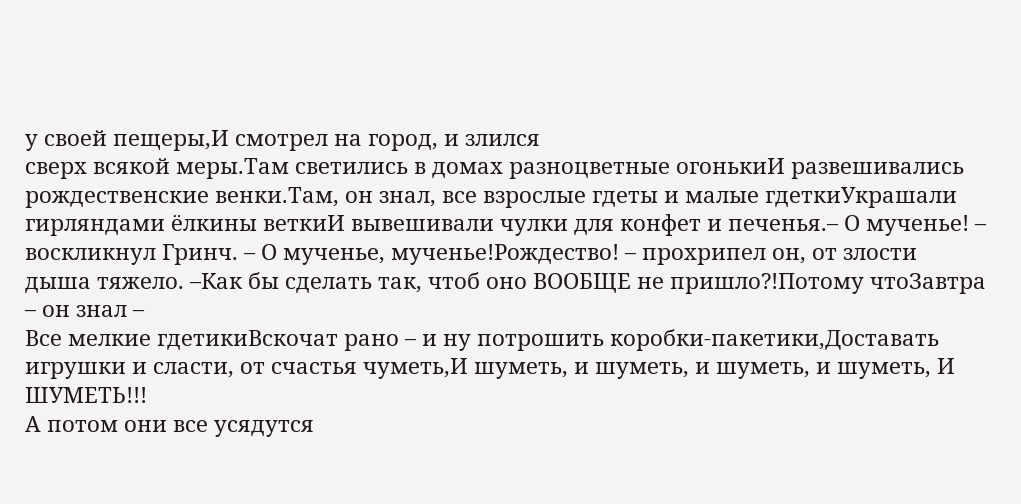у своей пещеры,И смотрел на город, и злился
сверх всякой меры.Там светились в домах разноцветные огонькиИ развешивались рождественские венки.Там, он знал, все взрослые гдеты и малые гдеткиУкрашали гирляндами ёлкины веткиИ вывешивали чулки для конфет и печенья.– О мученье! – воскликнул Гринч. – О мученье, мученье!Рождество! – прохрипел он, от злости дыша тяжело. –Как бы сделать так, чтоб оно ВООБЩЕ не пришло?!Потому чтоЗавтра – он знал –
Все мелкие гдетикиВскочат рано – и ну потрошить коробки-пакетики,Доставать игрушки и сласти, от счастья чуметь,И шуметь, и шуметь, и шуметь, и шуметь, И ШУМЕТЬ!!!
А потом они все усядутся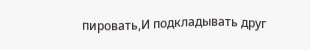пировать,И подкладывать друг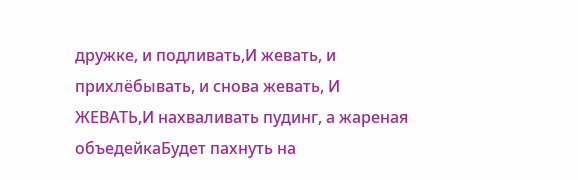дружке, и подливать,И жевать, и прихлёбывать, и снова жевать, И ЖЕВАТЬ,И нахваливать пудинг, а жареная объедейкаБудет пахнуть на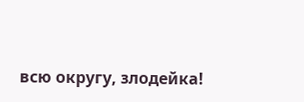всю округу, злодейка!